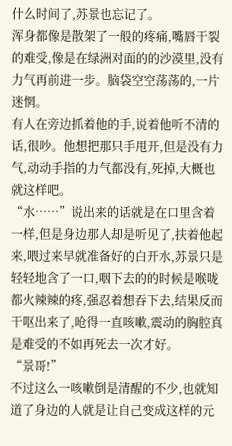什么时间了,苏景也忘记了。
浑身都像是散架了一般的疼痛,嘴唇干裂的难受,像是在绿洲对面的的沙漠里,没有力气再前进一步。脑袋空空荡荡的,一片迷惘。
有人在旁边抓着他的手,说着他听不清的话,很吵。他想把那只手甩开,但是没有力气,动动手指的力气都没有,死掉,大概也就这样吧。
“水……”说出来的话就是在口里含着一样,但是身边那人却是听见了,扶着他起来,喂过来早就准备好的白开水,苏景只是轻轻地含了一口,咽下去的的时候是喉咙都火辣辣的疼,强忍着想吞下去,结果反而干呕出来了,呛得一直咳嗽,震动的胸腔真是难受的不如再死去一次才好。
“景哥!”
不过这么一咳嗽倒是清醒的不少,也就知道了身边的人就是让自己变成这样的元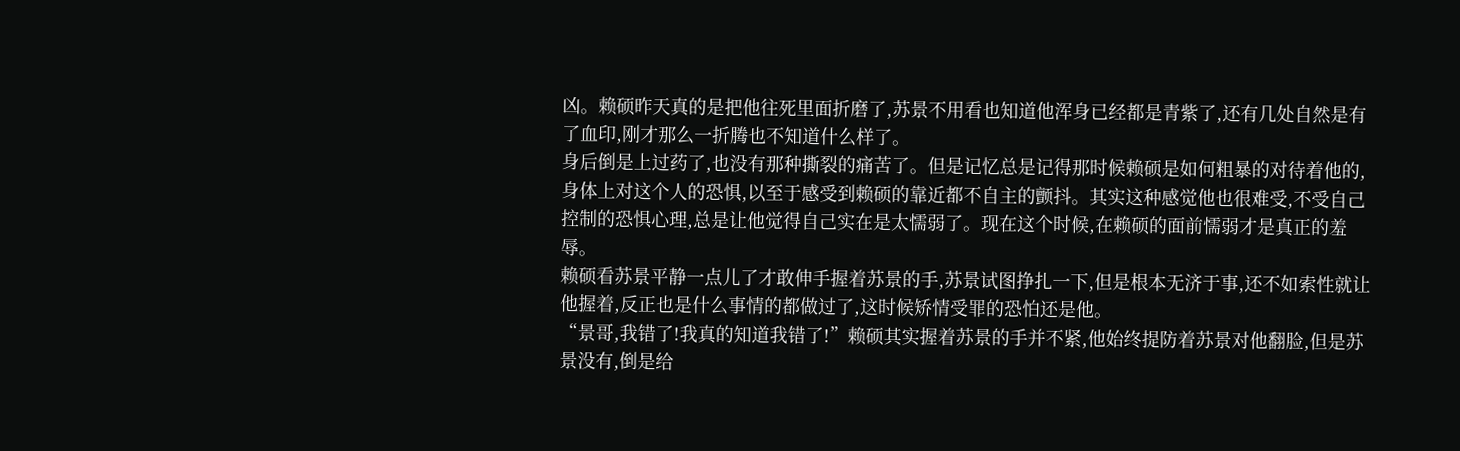凶。赖硕昨天真的是把他往死里面折磨了,苏景不用看也知道他浑身已经都是青紫了,还有几处自然是有了血印,刚才那么一折腾也不知道什么样了。
身后倒是上过药了,也没有那种撕裂的痛苦了。但是记忆总是记得那时候赖硕是如何粗暴的对待着他的,身体上对这个人的恐惧,以至于感受到赖硕的靠近都不自主的颤抖。其实这种感觉他也很难受,不受自己控制的恐惧心理,总是让他觉得自己实在是太懦弱了。现在这个时候,在赖硕的面前懦弱才是真正的羞辱。
赖硕看苏景平静一点儿了才敢伸手握着苏景的手,苏景试图挣扎一下,但是根本无济于事,还不如索性就让他握着,反正也是什么事情的都做过了,这时候矫情受罪的恐怕还是他。
“景哥,我错了!我真的知道我错了!”赖硕其实握着苏景的手并不紧,他始终提防着苏景对他翻脸,但是苏景没有,倒是给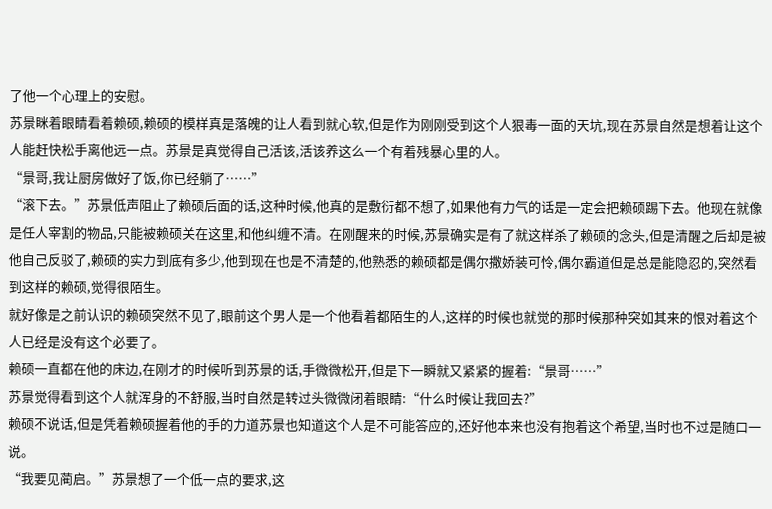了他一个心理上的安慰。
苏景眯着眼睛看着赖硕,赖硕的模样真是落魄的让人看到就心软,但是作为刚刚受到这个人狠毒一面的天坑,现在苏景自然是想着让这个人能赶快松手离他远一点。苏景是真觉得自己活该,活该养这么一个有着残暴心里的人。
“景哥,我让厨房做好了饭,你已经躺了……”
“滚下去。”苏景低声阻止了赖硕后面的话,这种时候,他真的是敷衍都不想了,如果他有力气的话是一定会把赖硕踢下去。他现在就像是任人宰割的物品,只能被赖硕关在这里,和他纠缠不清。在刚醒来的时候,苏景确实是有了就这样杀了赖硕的念头,但是清醒之后却是被他自己反驳了,赖硕的实力到底有多少,他到现在也是不清楚的,他熟悉的赖硕都是偶尔撒娇装可怜,偶尔霸道但是总是能隐忍的,突然看到这样的赖硕,觉得很陌生。
就好像是之前认识的赖硕突然不见了,眼前这个男人是一个他看着都陌生的人,这样的时候也就觉的那时候那种突如其来的恨对着这个人已经是没有这个必要了。
赖硕一直都在他的床边,在刚才的时候听到苏景的话,手微微松开,但是下一瞬就又紧紧的握着:“景哥……”
苏景觉得看到这个人就浑身的不舒服,当时自然是转过头微微闭着眼睛:“什么时候让我回去?”
赖硕不说话,但是凭着赖硕握着他的手的力道苏景也知道这个人是不可能答应的,还好他本来也没有抱着这个希望,当时也不过是随口一说。
“我要见蔺启。”苏景想了一个低一点的要求,这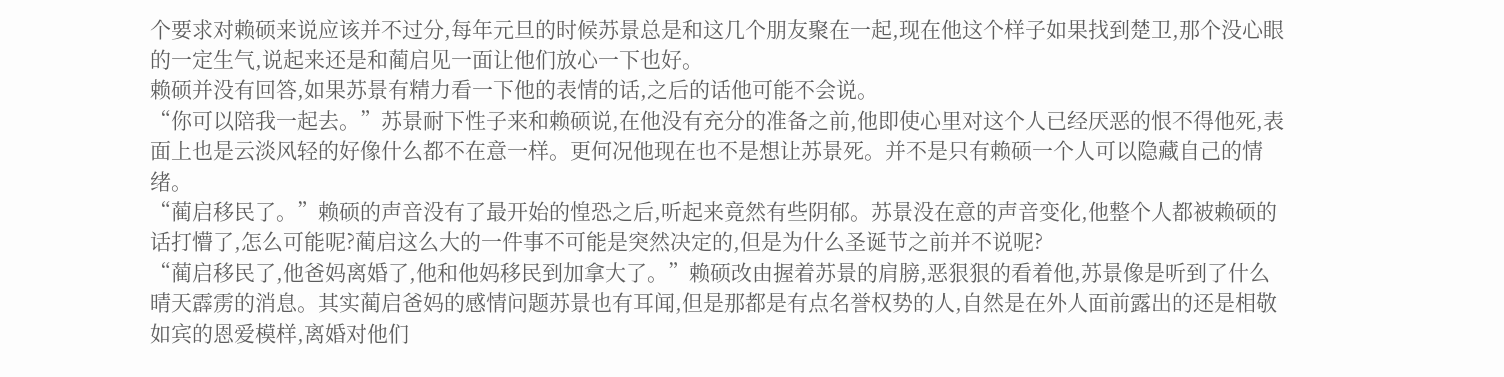个要求对赖硕来说应该并不过分,每年元旦的时候苏景总是和这几个朋友聚在一起,现在他这个样子如果找到楚卫,那个没心眼的一定生气,说起来还是和蔺启见一面让他们放心一下也好。
赖硕并没有回答,如果苏景有精力看一下他的表情的话,之后的话他可能不会说。
“你可以陪我一起去。”苏景耐下性子来和赖硕说,在他没有充分的准备之前,他即使心里对这个人已经厌恶的恨不得他死,表面上也是云淡风轻的好像什么都不在意一样。更何况他现在也不是想让苏景死。并不是只有赖硕一个人可以隐藏自己的情绪。
“蔺启移民了。”赖硕的声音没有了最开始的惶恐之后,听起来竟然有些阴郁。苏景没在意的声音变化,他整个人都被赖硕的话打懵了,怎么可能呢?蔺启这么大的一件事不可能是突然决定的,但是为什么圣诞节之前并不说呢?
“蔺启移民了,他爸妈离婚了,他和他妈移民到加拿大了。”赖硕改由握着苏景的肩膀,恶狠狠的看着他,苏景像是听到了什么晴天霹雳的消息。其实蔺启爸妈的感情问题苏景也有耳闻,但是那都是有点名誉权势的人,自然是在外人面前露出的还是相敬如宾的恩爱模样,离婚对他们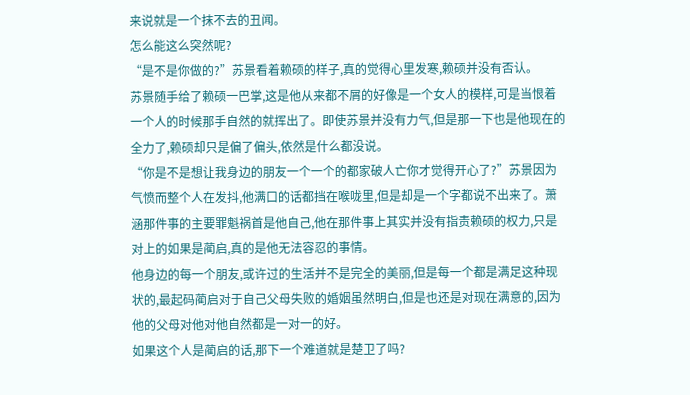来说就是一个抹不去的丑闻。
怎么能这么突然呢?
“是不是你做的?”苏景看着赖硕的样子,真的觉得心里发寒,赖硕并没有否认。
苏景随手给了赖硕一巴掌,这是他从来都不屑的好像是一个女人的模样,可是当恨着一个人的时候那手自然的就挥出了。即使苏景并没有力气,但是那一下也是他现在的全力了,赖硕却只是偏了偏头,依然是什么都没说。
“你是不是想让我身边的朋友一个一个的都家破人亡你才觉得开心了?”苏景因为气愤而整个人在发抖,他满口的话都挡在喉咙里,但是却是一个字都说不出来了。萧涵那件事的主要罪魁祸首是他自己,他在那件事上其实并没有指责赖硕的权力,只是对上的如果是蔺启,真的是他无法容忍的事情。
他身边的每一个朋友,或许过的生活并不是完全的美丽,但是每一个都是满足这种现状的,最起码蔺启对于自己父母失败的婚姻虽然明白,但是也还是对现在满意的,因为他的父母对他对他自然都是一对一的好。
如果这个人是蔺启的话,那下一个难道就是楚卫了吗?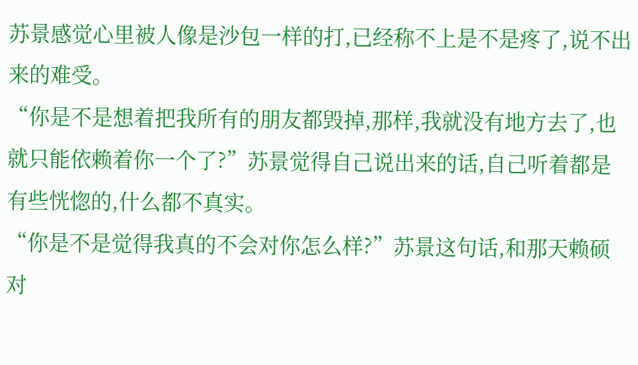苏景感觉心里被人像是沙包一样的打,已经称不上是不是疼了,说不出来的难受。
“你是不是想着把我所有的朋友都毁掉,那样,我就没有地方去了,也就只能依赖着你一个了?”苏景觉得自己说出来的话,自己听着都是有些恍惚的,什么都不真实。
“你是不是觉得我真的不会对你怎么样?”苏景这句话,和那天赖硕对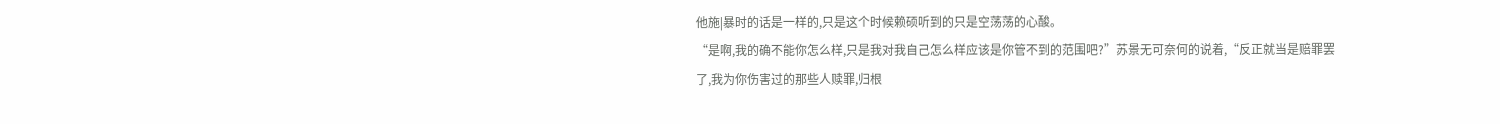他施|暴时的话是一样的,只是这个时候赖硕听到的只是空荡荡的心酸。
“是啊,我的确不能你怎么样,只是我对我自己怎么样应该是你管不到的范围吧?”苏景无可奈何的说着,“反正就当是赔罪罢了,我为你伤害过的那些人赎罪,归根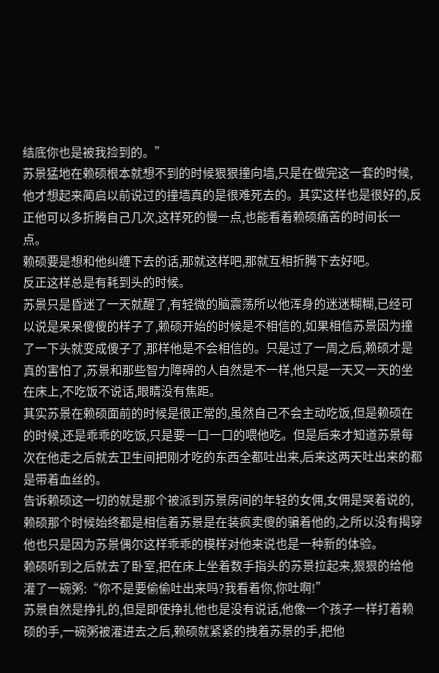结底你也是被我捡到的。”
苏景猛地在赖硕根本就想不到的时候狠狠撞向墙,只是在做完这一套的时候,他才想起来蔺启以前说过的撞墙真的是很难死去的。其实这样也是很好的,反正他可以多折腾自己几次,这样死的慢一点,也能看着赖硕痛苦的时间长一点。
赖硕要是想和他纠缠下去的话,那就这样吧,那就互相折腾下去好吧。
反正这样总是有耗到头的时候。
苏景只是昏迷了一天就醒了,有轻微的脑震荡所以他浑身的迷迷糊糊,已经可以说是呆呆傻傻的样子了,赖硕开始的时候是不相信的,如果相信苏景因为撞了一下头就变成傻子了,那样他是不会相信的。只是过了一周之后,赖硕才是真的害怕了,苏景和那些智力障碍的人自然是不一样,他只是一天又一天的坐在床上,不吃饭不说话,眼睛没有焦距。
其实苏景在赖硕面前的时候是很正常的,虽然自己不会主动吃饭,但是赖硕在的时候,还是乖乖的吃饭,只是要一口一口的喂他吃。但是后来才知道苏景每次在他走之后就去卫生间把刚才吃的东西全都吐出来,后来这两天吐出来的都是带着血丝的。
告诉赖硕这一切的就是那个被派到苏景房间的年轻的女佣,女佣是哭着说的,赖硕那个时候始终都是相信着苏景是在装疯卖傻的骗着他的,之所以没有揭穿他也只是因为苏景偶尔这样乖乖的模样对他来说也是一种新的体验。
赖硕听到之后就去了卧室,把在床上坐着数手指头的苏景拉起来,狠狠的给他灌了一碗粥:“你不是要偷偷吐出来吗?我看着你,你吐啊!”
苏景自然是挣扎的,但是即使挣扎他也是没有说话,他像一个孩子一样打着赖硕的手,一碗粥被灌进去之后,赖硕就紧紧的拽着苏景的手,把他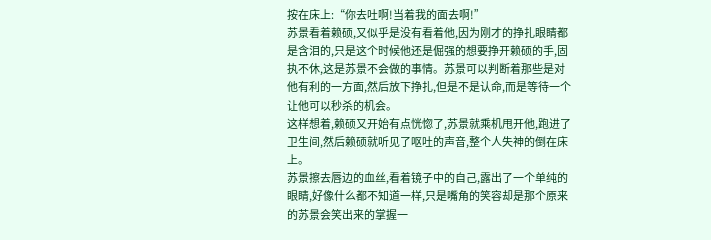按在床上:“你去吐啊!当着我的面去啊!”
苏景看着赖硕,又似乎是没有看着他,因为刚才的挣扎眼睛都是含泪的,只是这个时候他还是倔强的想要挣开赖硕的手,固执不休,这是苏景不会做的事情。苏景可以判断着那些是对他有利的一方面,然后放下挣扎,但是不是认命,而是等待一个让他可以秒杀的机会。
这样想着,赖硕又开始有点恍惚了,苏景就乘机甩开他,跑进了卫生间,然后赖硕就听见了呕吐的声音,整个人失神的倒在床上。
苏景擦去唇边的血丝,看着镜子中的自己,露出了一个单纯的眼睛,好像什么都不知道一样,只是嘴角的笑容却是那个原来的苏景会笑出来的掌握一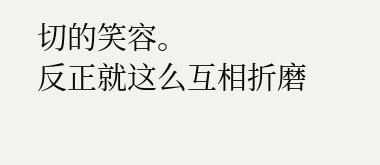切的笑容。
反正就这么互相折磨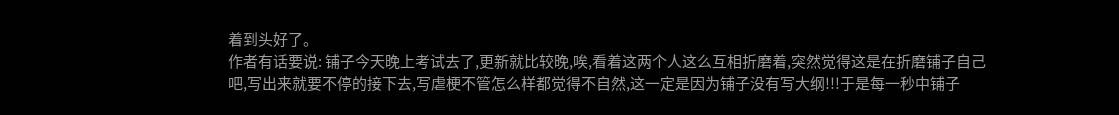着到头好了。
作者有话要说: 铺子今天晚上考试去了,更新就比较晚,唉,看着这两个人这么互相折磨着,突然觉得这是在折磨铺子自己吧,写出来就要不停的接下去,写虐梗不管怎么样都觉得不自然,这一定是因为铺子没有写大纲!!!于是每一秒中铺子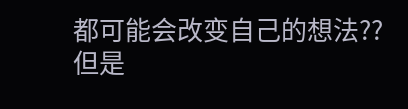都可能会改变自己的想法??但是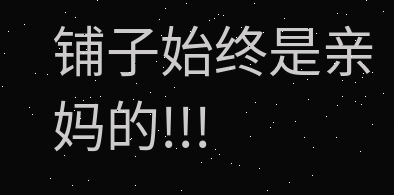铺子始终是亲妈的!!!